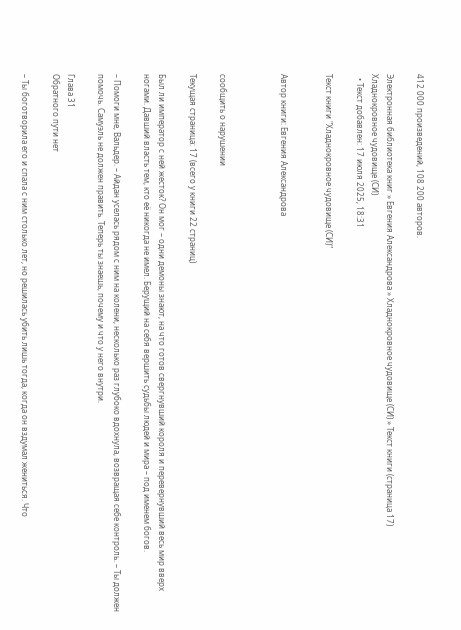412 000 произведений, 108 200 авторов.

Электронная библиотека книг » Евгения Александрова » Хладнокровное чудовище (СИ) » Текст книги (страница 17)
Хладнокровное чудовище (СИ)
  • Текст добавлен: 17 июля 2025, 18:31

Текст книги "Хладнокровное чудовище (СИ)"


Автор книги: Евгения Александрова



сообщить о нарушении

Текущая страница: 17 (всего у книги 22 страниц)

Был ли император с ней жесток? Он мог – одни демоны знают, на что готов свергнувший короля и перевернувший весь мир вверх ногами. Давший власть тем, кто её никогда не имел. Берущий на себя вершить судьбы людей и мира – под именем богов.

– Помоги мне, Вальдер. – Айдан уселась рядом с ним на колени, несколько раз глубоко вдохнула, возвращая себе контроль. – Ты должен помочь. Самуэль не должен править. Теперь ты знаешь, почему и что у него внутри.

Глава 31
Обратного пути нет

– Ты боготворила его и спала с ним столько лет, но решилась убить лишь тогда, когда он вздумал жениться. Что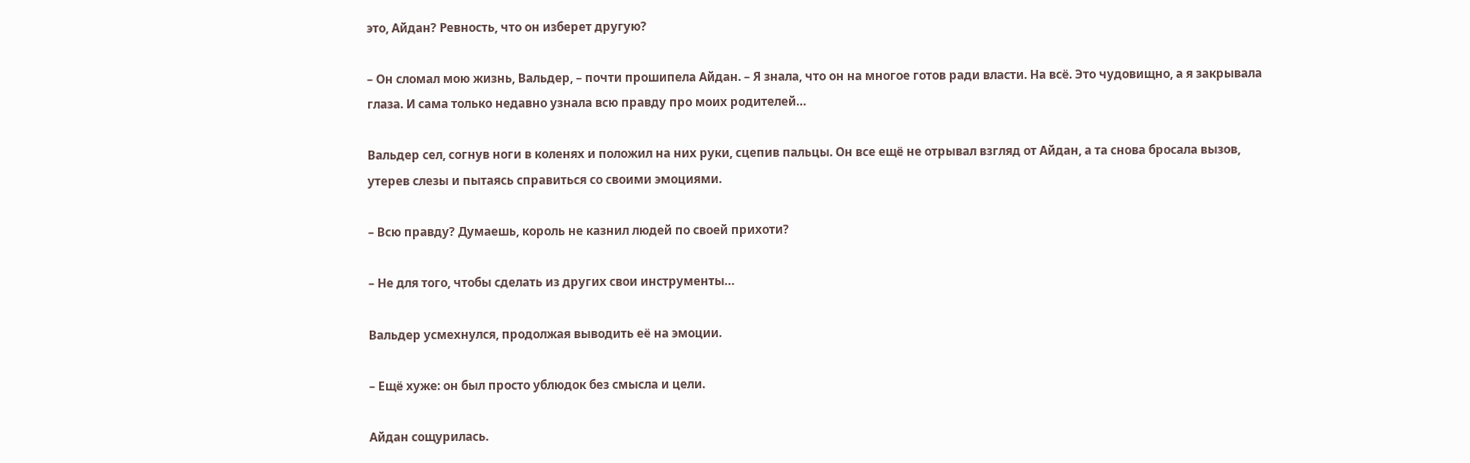это, Айдан? Ревность, что он изберет другую?

– Он сломал мою жизнь, Вальдер, – почти прошипела Айдан. – Я знала, что он на многое готов ради власти. На всё. Это чудовищно, а я закрывала глаза. И сама только недавно узнала всю правду про моих родителей…

Вальдер сел, согнув ноги в коленях и положил на них руки, сцепив пальцы. Он все ещё не отрывал взгляд от Айдан, а та снова бросала вызов, утерев слезы и пытаясь справиться со своими эмоциями.

– Всю правду? Думаешь, король не казнил людей по своей прихоти?

– Не для того, чтобы сделать из других свои инструменты…

Вальдер усмехнулся, продолжая выводить её на эмоции.

– Ещё хуже: он был просто ублюдок без смысла и цели.

Айдан сощурилась.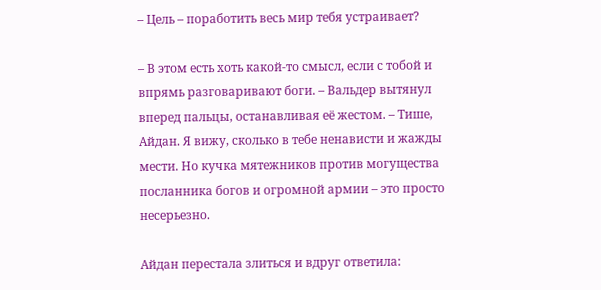– Цель – поработить весь мир тебя устраивает?

– В этом есть хоть какой-то смысл, если с тобой и впрямь разговаривают боги. – Вальдер вытянул вперед пальцы, останавливая её жестом. – Тише, Айдан. Я вижу, сколько в тебе ненависти и жажды мести. Но кучка мятежников против могущества посланника богов и огромной армии – это просто несерьезно.

Айдан перестала злиться и вдруг ответила: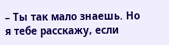– Ты так мало знаешь. Но я тебе расскажу, если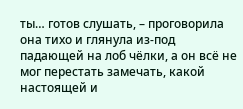ты… готов слушать, – проговорила она тихо и глянула из-под падающей на лоб чёлки, а он всё не мог перестать замечать, какой настоящей и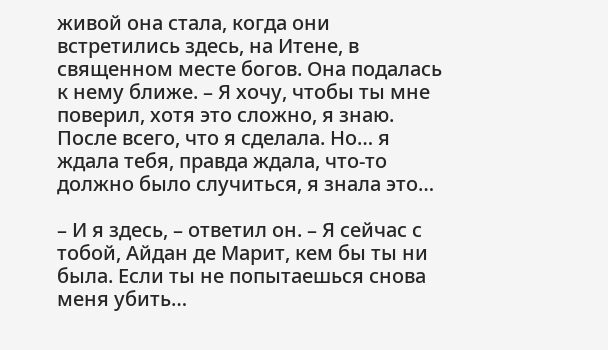живой она стала, когда они встретились здесь, на Итене, в священном месте богов. Она подалась к нему ближе. – Я хочу, чтобы ты мне поверил, хотя это сложно, я знаю. После всего, что я сделала. Но… я ждала тебя, правда ждала, что-то должно было случиться, я знала это…

– И я здесь, – ответил он. – Я сейчас с тобой, Айдан де Марит, кем бы ты ни была. Если ты не попытаешься снова меня убить…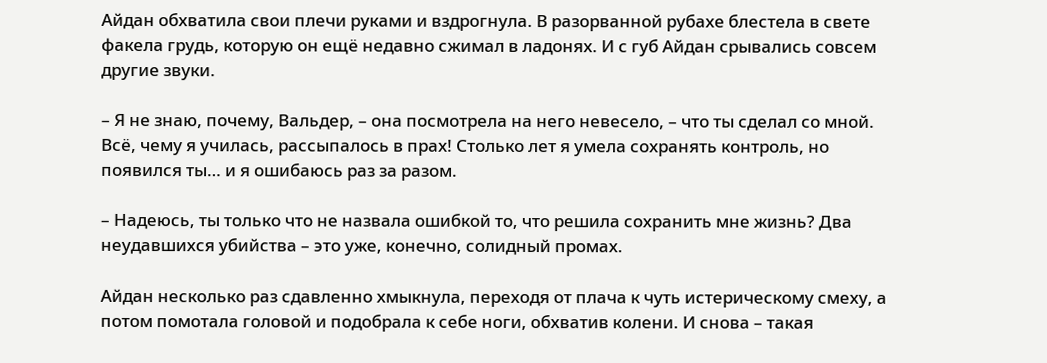Айдан обхватила свои плечи руками и вздрогнула. В разорванной рубахе блестела в свете факела грудь, которую он ещё недавно сжимал в ладонях. И с губ Айдан срывались совсем другие звуки.

– Я не знаю, почему, Вальдер, – она посмотрела на него невесело, – что ты сделал со мной. Всё, чему я училась, рассыпалось в прах! Столько лет я умела сохранять контроль, но появился ты… и я ошибаюсь раз за разом.

– Надеюсь, ты только что не назвала ошибкой то, что решила сохранить мне жизнь? Два неудавшихся убийства – это уже, конечно, солидный промах.

Айдан несколько раз сдавленно хмыкнула, переходя от плача к чуть истерическому смеху, а потом помотала головой и подобрала к себе ноги, обхватив колени. И снова – такая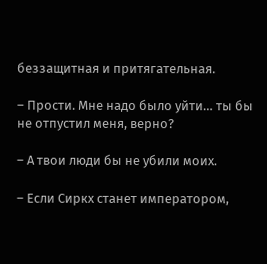беззащитная и притягательная.

– Прости. Мне надо было уйти… ты бы не отпустил меня, верно?

– А твои люди бы не убили моих.

– Если Сиркх станет императором,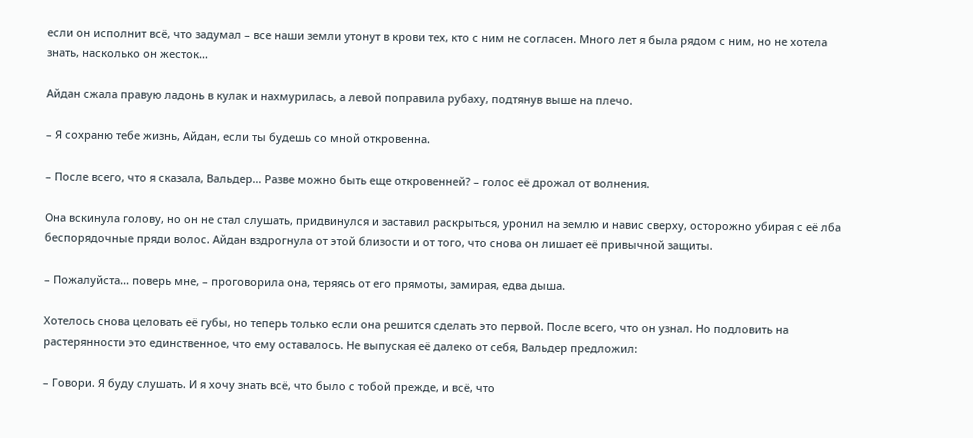если он исполнит всё, что задумал – все наши земли утонут в крови тех, кто с ним не согласен. Много лет я была рядом с ним, но не хотела знать, насколько он жесток…

Айдан сжала правую ладонь в кулак и нахмурилась, а левой поправила рубаху, подтянув выше на плечо.

– Я сохраню тебе жизнь, Айдан, если ты будешь со мной откровенна.

– После всего, что я сказала, Вальдер… Разве можно быть еще откровенней? – голос её дрожал от волнения.

Она вскинула голову, но он не стал слушать, придвинулся и заставил раскрыться, уронил на землю и навис сверху, осторожно убирая с её лба беспорядочные пряди волос. Айдан вздрогнула от этой близости и от того, что снова он лишает её привычной защиты.

– Пожалуйста… поверь мне, – проговорила она, теряясь от его прямоты, замирая, едва дыша.

Хотелось снова целовать её губы, но теперь только если она решится сделать это первой. После всего, что он узнал. Но подловить на растерянности это единственное, что ему оставалось. Не выпуская её далеко от себя, Вальдер предложил:

– Говори. Я буду слушать. И я хочу знать всё, что было с тобой прежде, и всё, что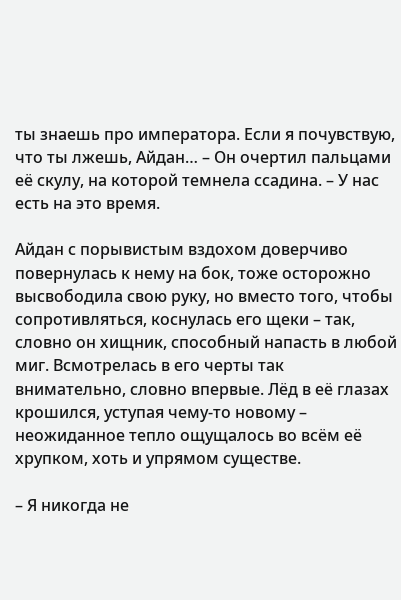ты знаешь про императора. Если я почувствую, что ты лжешь, Айдан… – Он очертил пальцами её скулу, на которой темнела ссадина. – У нас есть на это время.

Айдан с порывистым вздохом доверчиво повернулась к нему на бок, тоже осторожно высвободила свою руку, но вместо того, чтобы сопротивляться, коснулась его щеки – так, словно он хищник, способный напасть в любой миг. Всмотрелась в его черты так внимательно, словно впервые. Лёд в её глазах крошился, уступая чему-то новому – неожиданное тепло ощущалось во всём её хрупком, хоть и упрямом существе.

– Я никогда не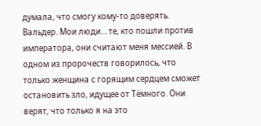думала, что смогу кому-то доверять. Вальдер. Мои люди… те, кто пошли против императора, они считают меня мессией. В одном из пророчеств говорилось, что только женщина с горящим сердцем сможет остановить зло, идущее от Тёмного. Они верят, что только я на это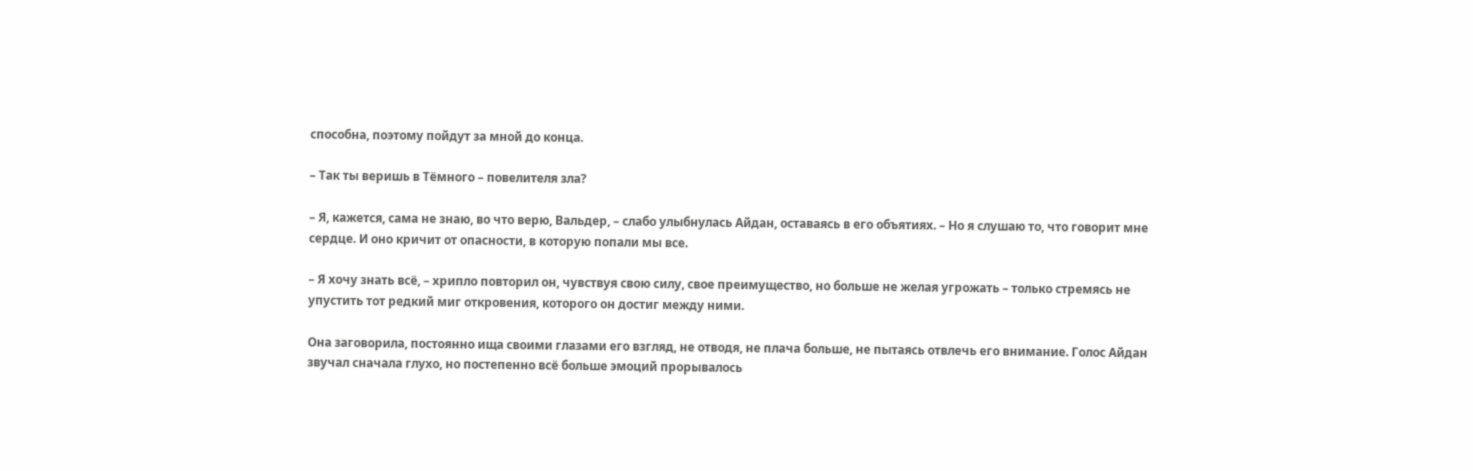способна, поэтому пойдут за мной до конца.

– Так ты веришь в Тёмного – повелителя зла?

– Я, кажется, сама не знаю, во что верю, Вальдер, – слабо улыбнулась Айдан, оставаясь в его объятиях. – Но я слушаю то, что говорит мне сердце. И оно кричит от опасности, в которую попали мы все.

– Я хочу знать всё, – хрипло повторил он, чувствуя свою силу, свое преимущество, но больше не желая угрожать – только стремясь не упустить тот редкий миг откровения, которого он достиг между ними.

Она заговорила, постоянно ища своими глазами его взгляд, не отводя, не плача больше, не пытаясь отвлечь его внимание. Голос Айдан звучал сначала глухо, но постепенно всё больше эмоций прорывалось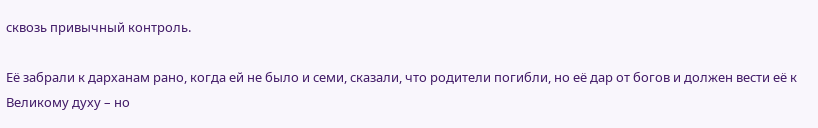сквозь привычный контроль.

Её забрали к дарханам рано, когда ей не было и семи, сказали, что родители погибли, но её дар от богов и должен вести её к Великому духу – но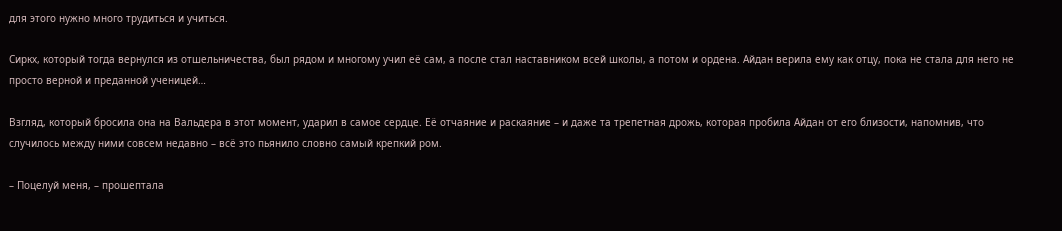для этого нужно много трудиться и учиться.

Сиркх, который тогда вернулся из отшельничества, был рядом и многому учил её сам, а после стал наставником всей школы, а потом и ордена. Айдан верила ему как отцу, пока не стала для него не просто верной и преданной ученицей…

Взгляд, который бросила она на Вальдера в этот момент, ударил в самое сердце. Её отчаяние и раскаяние – и даже та трепетная дрожь, которая пробила Айдан от его близости, напомнив, что случилось между ними совсем недавно – всё это пьянило словно самый крепкий ром.

– Поцелуй меня, – прошептала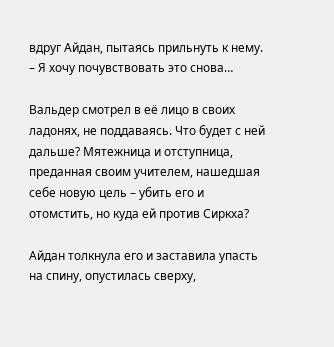вдруг Айдан, пытаясь прильнуть к нему. – Я хочу почувствовать это снова…

Вальдер смотрел в её лицо в своих ладонях, не поддаваясь. Что будет с ней дальше? Мятежница и отступница, преданная своим учителем, нашедшая себе новую цель – убить его и отомстить, но куда ей против Сиркха?

Айдан толкнула его и заставила упасть на спину, опустилась сверху,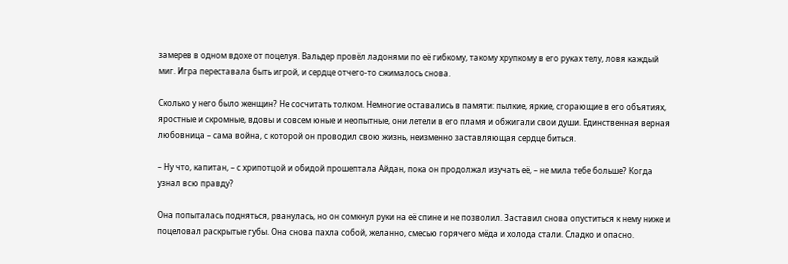замерев в одном вдохе от поцелуя. Вальдер провёл ладонями по её гибкому, такому хрупкому в его руках телу, ловя каждый миг. Игра переставала быть игрой, и сердце отчего-то сжималось снова.

Сколько у него было женщин? Не сосчитать толком. Немногие оставались в памяти: пылкие, яркие, сгорающие в его объятиях, яростные и скромные, вдовы и совсем юные и неопытные, они летели в его пламя и обжигали свои души. Единственная верная любовница – сама война, с которой он проводил свою жизнь, неизменно заставляющая сердце биться.

– Ну что, капитан, – с хрипотцой и обидой прошептала Айдан, пока он продолжал изучать её, – не мила тебе больше? Когда узнал всю правду?

Она попыталась подняться, рванулась, но он сомкнул руки на её спине и не позволил. Заставил снова опуститься к нему ниже и поцеловал раскрытые губы. Она снова пахла собой, желанно, смесью горячего мёда и холода стали. Сладко и опасно.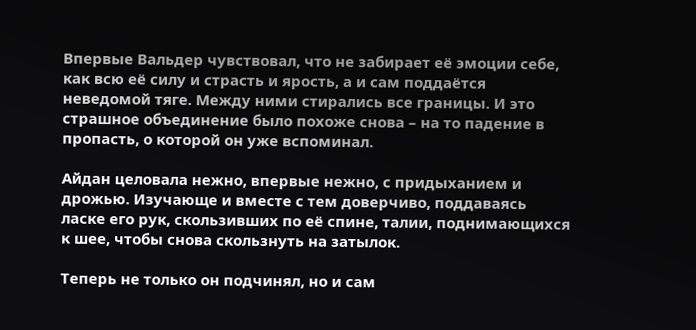Впервые Вальдер чувствовал, что не забирает её эмоции себе, как всю её силу и страсть и ярость, а и сам поддаётся неведомой тяге. Между ними стирались все границы. И это страшное объединение было похоже снова – на то падение в пропасть, о которой он уже вспоминал.

Айдан целовала нежно, впервые нежно, с придыханием и дрожью. Изучающе и вместе с тем доверчиво, поддаваясь ласке его рук, скользивших по её спине, талии, поднимающихся к шее, чтобы снова скользнуть на затылок.

Теперь не только он подчинял, но и сам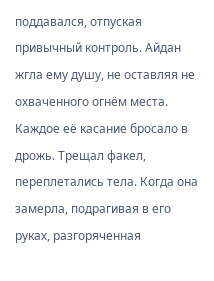поддавался, отпуская привычный контроль. Айдан жгла ему душу, не оставляя не охваченного огнём места. Каждое её касание бросало в дрожь. Трещал факел, переплетались тела. Когда она замерла, подрагивая в его руках, разгоряченная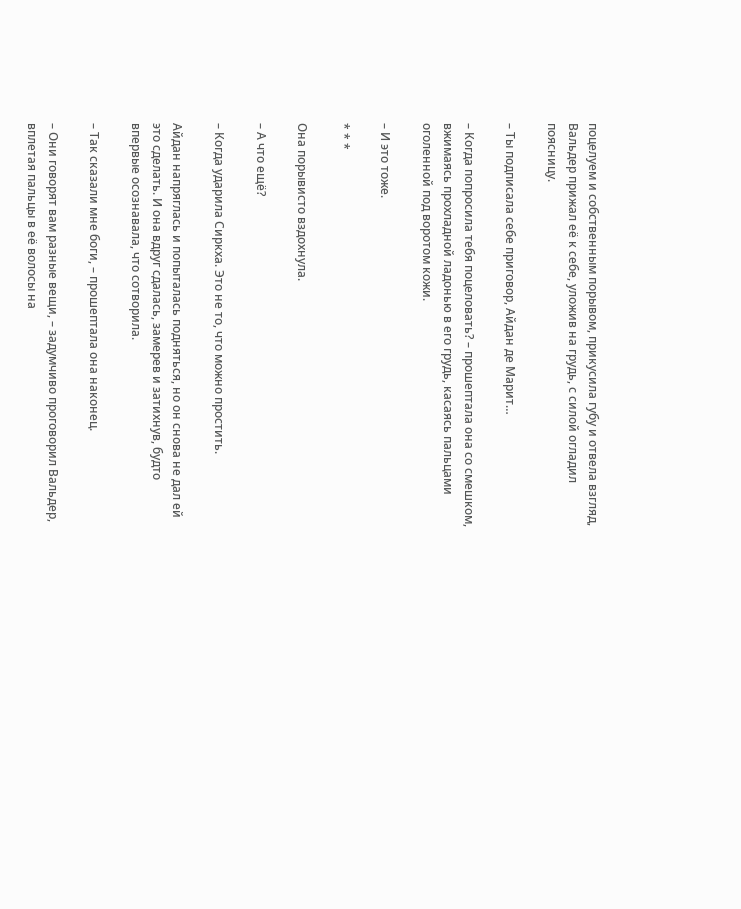поцелуем и собственным порывом, прикусила губу и отвела взгляд, Вальдер прижал её к себе, уложив на грудь, с силой огладил поясницу.

– Ты подписала себе приговор, Айдан де Марит…

– Когда попросила тебя поцеловать? – прошептала она со смешком, вжимаясь прохладной ладонью в его грудь, касаясь пальцами оголенной под воротом кожи.

– И это тоже.

* * *

Она порывисто вздохнула.

– А что ещё?

– Когда ударила Сиркха. Это не то, что можно простить.

Айдан напряглась и попыталась подняться, но он снова не дал ей это сделать. И она вдруг сдалась, замерев и затихнув, будто впервые осознавала, что сотворила.

– Так сказали мне боги, – прошептала она наконец.

– Они говорят вам разные вещи, – задумчиво проговорил Вальдер, вплетая пальцы в её волосы на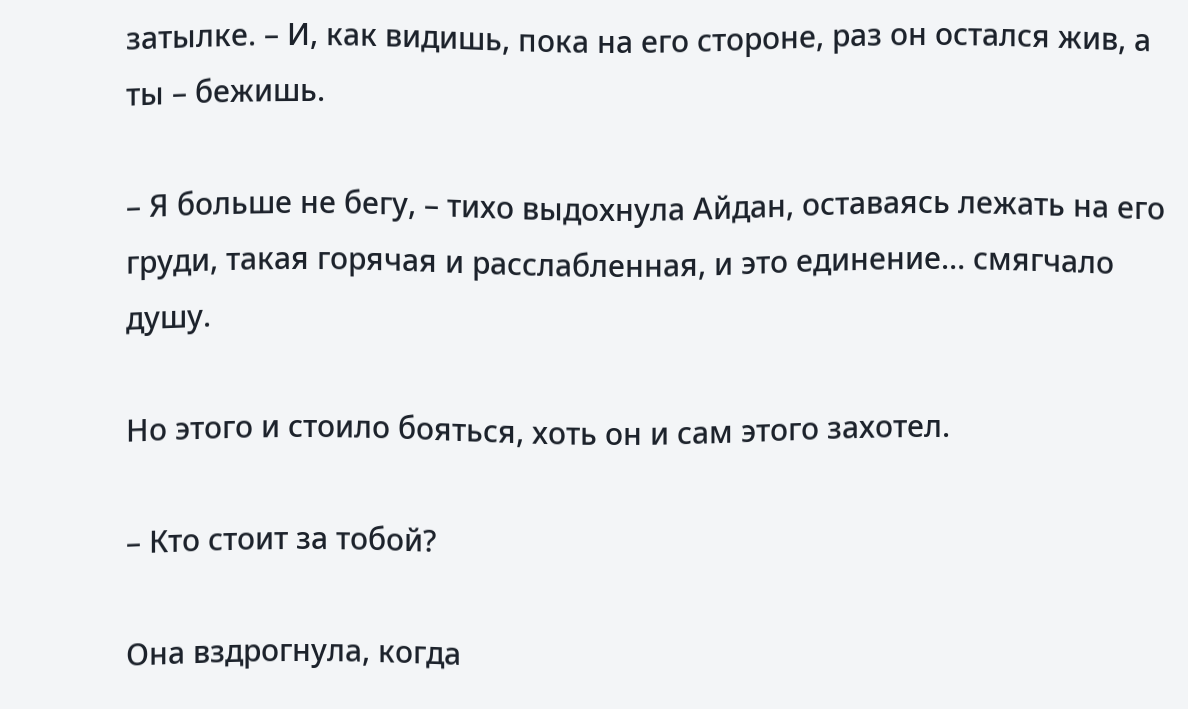затылке. – И, как видишь, пока на его стороне, раз он остался жив, а ты – бежишь.

– Я больше не бегу, – тихо выдохнула Айдан, оставаясь лежать на его груди, такая горячая и расслабленная, и это единение… смягчало душу.

Но этого и стоило бояться, хоть он и сам этого захотел.

– Кто стоит за тобой?

Она вздрогнула, когда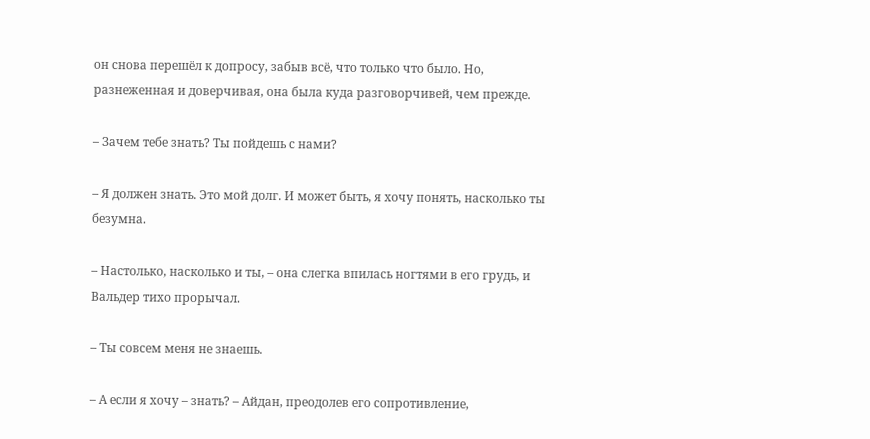он снова перешёл к допросу, забыв всё, что только что было. Но, разнеженная и доверчивая, она была куда разговорчивей, чем прежде.

– Зачем тебе знать? Ты пойдешь с нами?

– Я должен знать. Это мой долг. И может быть, я хочу понять, насколько ты безумна.

– Настолько, насколько и ты, – она слегка впилась ногтями в его грудь, и Вальдер тихо прорычал.

– Ты совсем меня не знаешь.

– А если я хочу – знать? – Айдан, преодолев его сопротивление,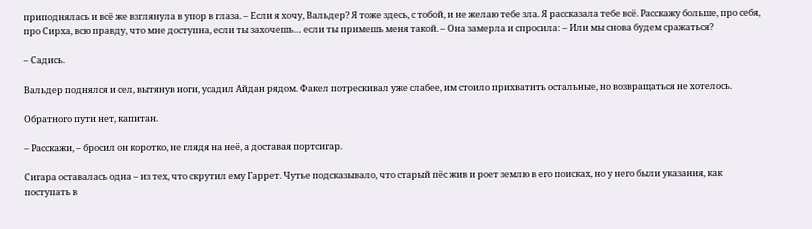приподнялась и всё же взглянула в упор в глаза. – Если я хочу, Вальдер? Я тоже здесь, с тобой, и не желаю тебе зла. Я рассказала тебе всё. Расскажу больше, про себя, про Сирха, всю правду, что мне доступна, если ты захочешь… если ты примешь меня такой. – Она замерла и спросила: – Или мы снова будем сражаться?

– Садись.

Вальдер поднялся и сел, вытянув ноги, усадил Айдан рядом. Факел потрескивал уже слабее, им стоило прихватить остальные, но возвращаться не хотелось.

Обратного пути нет, капитан.

– Расскажи, – бросил он коротко, не глядя на неё, а доставая портсигар.

Сигара оставалась одна – из тех, что скрутил ему Гаррет. Чутье подсказывало, что старый пёс жив и роет землю в его поисках, но у него были указания, как поступать в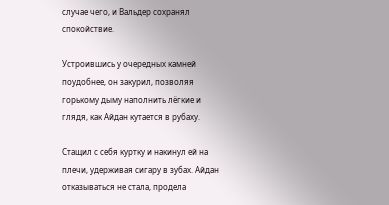случае чего, и Вальдер сохранял спокойствие.

Устроившись у очередных камней поудобнее, он закурил, позволяя горькому дыму наполнить лёгкие и глядя, как Айдан кутается в рубаху.

Стащил с себя куртку и накинул ей на плечи, удерживая сигару в зубах. Айдан отказываться не стала, продела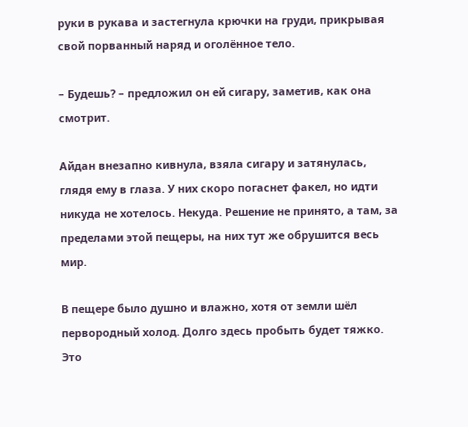руки в рукава и застегнула крючки на груди, прикрывая свой порванный наряд и оголённое тело.

– Будешь? – предложил он ей сигару, заметив, как она смотрит.

Айдан внезапно кивнула, взяла сигару и затянулась, глядя ему в глаза. У них скоро погаснет факел, но идти никуда не хотелось. Некуда. Решение не принято, а там, за пределами этой пещеры, на них тут же обрушится весь мир.

В пещере было душно и влажно, хотя от земли шёл первородный холод. Долго здесь пробыть будет тяжко. Это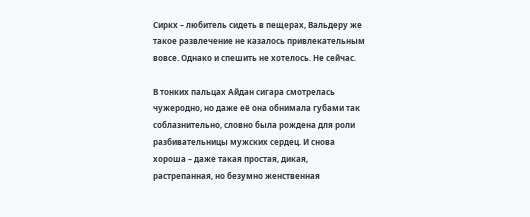Сиркх – любитель сидеть в пещерах, Вальдеру же такое развлечение не казалось привлекательным вовсе. Однако и спешить не хотелось. Не сейчас.

В тонких пальцах Айдан сигара смотрелась чужеродно, но даже её она обнимала губами так соблазнительно, словно была рождена для роли разбивательницы мужских сердец. И снова хороша – даже такая простая, дикая, растрепанная, но безумно женственная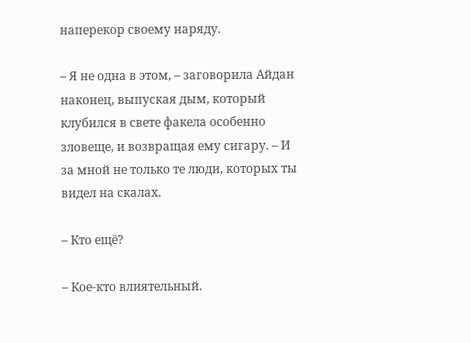наперекор своему наряду.

– Я не одна в этом, – заговорила Айдан наконец, выпуская дым, который клубился в свете факела особенно зловеще, и возвращая ему сигару. – И за мной не только те люди, которых ты видел на скалах.

– Кто ещё?

– Кое-кто влиятельный.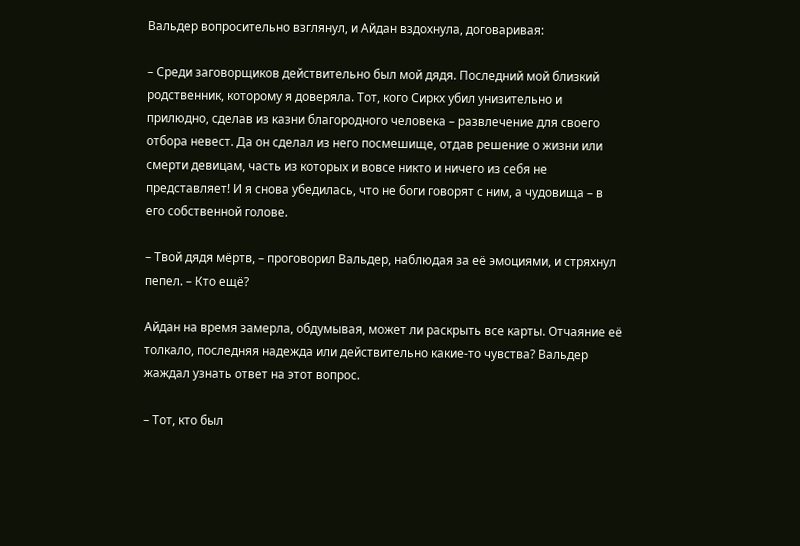Вальдер вопросительно взглянул, и Айдан вздохнула, договаривая:

– Среди заговорщиков действительно был мой дядя. Последний мой близкий родственник, которому я доверяла. Тот, кого Сиркх убил унизительно и прилюдно, сделав из казни благородного человека – развлечение для своего отбора невест. Да он сделал из него посмешище, отдав решение о жизни или смерти девицам, часть из которых и вовсе никто и ничего из себя не представляет! И я снова убедилась, что не боги говорят с ним, а чудовища – в его собственной голове.

– Твой дядя мёртв, – проговорил Вальдер, наблюдая за её эмоциями, и стряхнул пепел. – Кто ещё?

Айдан на время замерла, обдумывая, может ли раскрыть все карты. Отчаяние её толкало, последняя надежда или действительно какие-то чувства? Вальдер жаждал узнать ответ на этот вопрос.

– Тот, кто был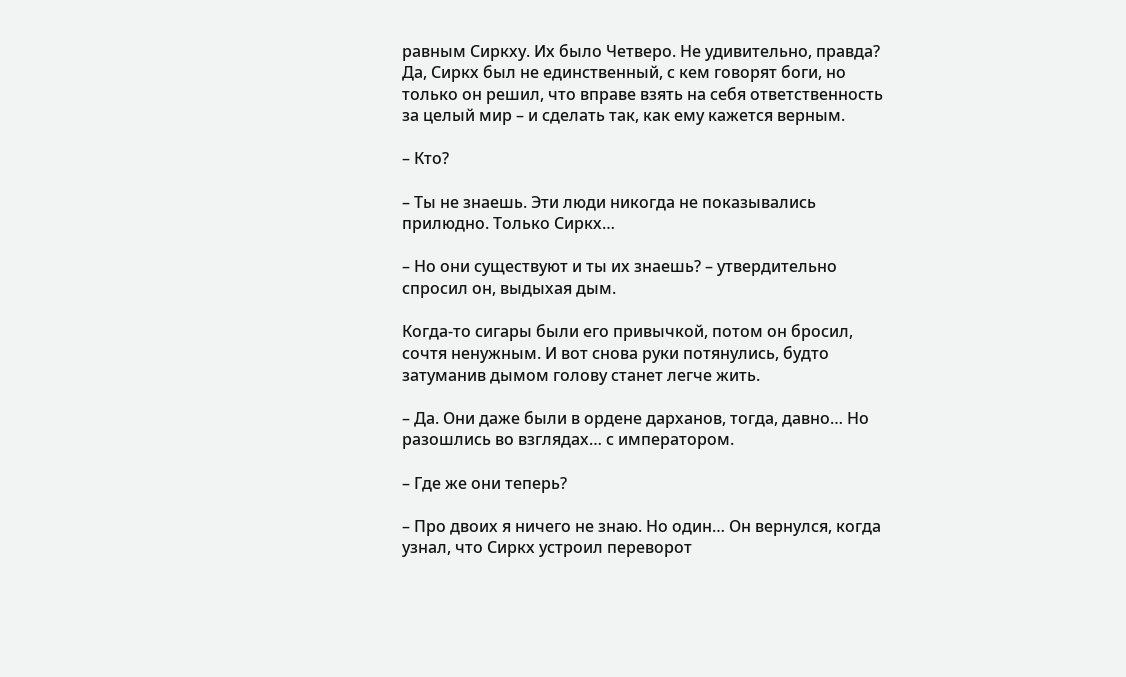равным Сиркху. Их было Четверо. Не удивительно, правда? Да, Сиркх был не единственный, с кем говорят боги, но только он решил, что вправе взять на себя ответственность за целый мир – и сделать так, как ему кажется верным.

– Кто?

– Ты не знаешь. Эти люди никогда не показывались прилюдно. Только Сиркх…

– Но они существуют и ты их знаешь? – утвердительно спросил он, выдыхая дым.

Когда-то сигары были его привычкой, потом он бросил, сочтя ненужным. И вот снова руки потянулись, будто затуманив дымом голову станет легче жить.

– Да. Они даже были в ордене дарханов, тогда, давно… Но разошлись во взглядах… с императором.

– Где же они теперь?

– Про двоих я ничего не знаю. Но один… Он вернулся, когда узнал, что Сиркх устроил переворот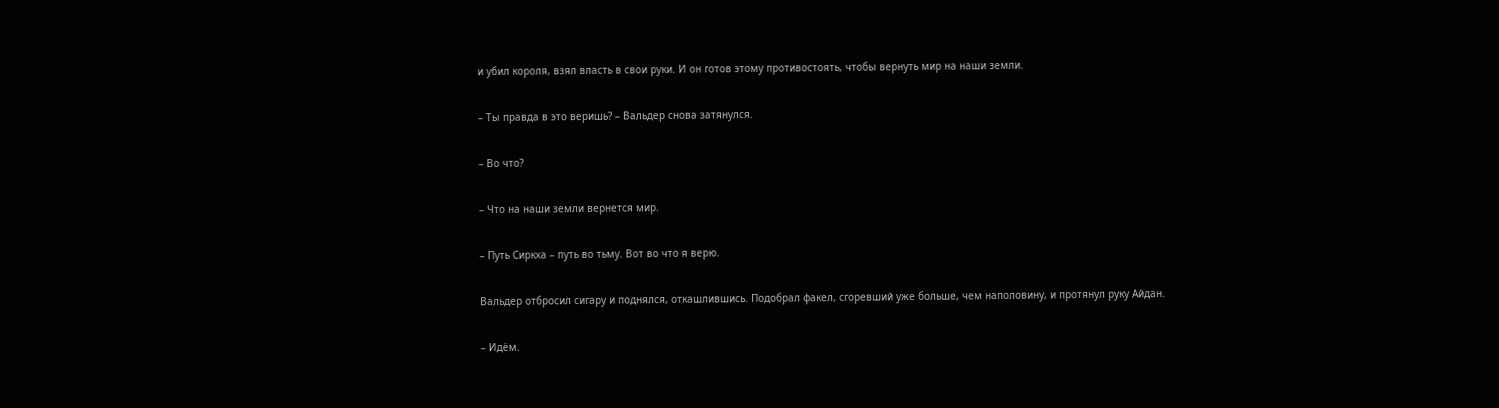и убил короля, взял власть в свои руки. И он готов этому противостоять, чтобы вернуть мир на наши земли.

– Ты правда в это веришь? – Вальдер снова затянулся.

– Во что?

– Что на наши земли вернется мир.

– Путь Сиркха – путь во тьму. Вот во что я верю.

Вальдер отбросил сигару и поднялся, откашлившись. Подобрал факел, сгоревший уже больше, чем наполовину, и протянул руку Айдан.

– Идём.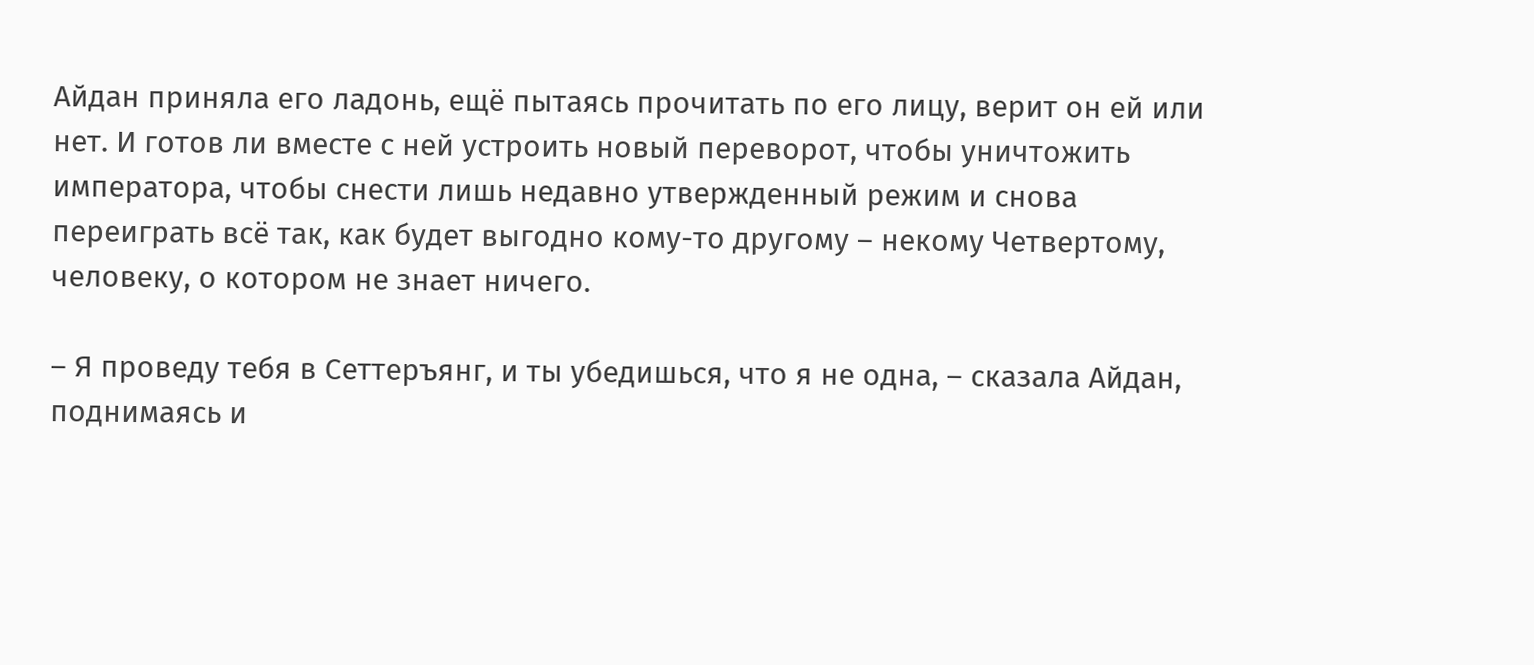Айдан приняла его ладонь, ещё пытаясь прочитать по его лицу, верит он ей или нет. И готов ли вместе с ней устроить новый переворот, чтобы уничтожить императора, чтобы снести лишь недавно утвержденный режим и снова переиграть всё так, как будет выгодно кому-то другому – некому Четвертому, человеку, о котором не знает ничего.

– Я проведу тебя в Сеттеръянг, и ты убедишься, что я не одна, – сказала Айдан, поднимаясь и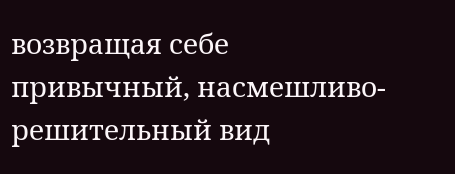возвращая себе привычный, насмешливо-решительный вид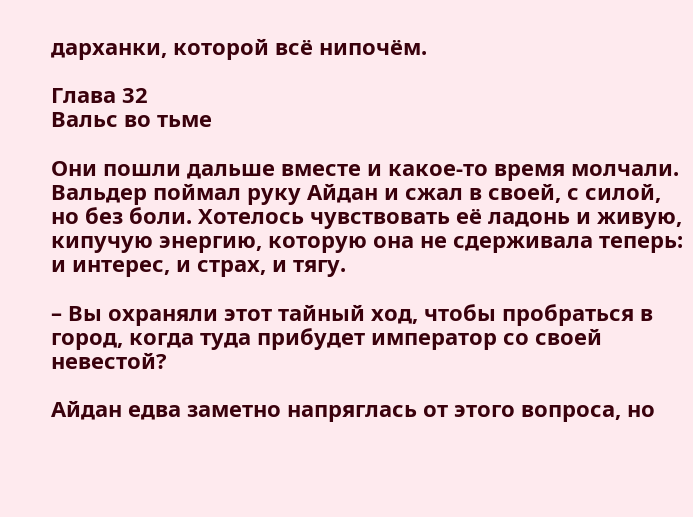дарханки, которой всё нипочём.

Глава 32
Вальс во тьме

Они пошли дальше вместе и какое-то время молчали. Вальдер поймал руку Айдан и сжал в своей, с силой, но без боли. Хотелось чувствовать её ладонь и живую, кипучую энергию, которую она не сдерживала теперь: и интерес, и страх, и тягу.

– Вы охраняли этот тайный ход, чтобы пробраться в город, когда туда прибудет император со своей невестой?

Айдан едва заметно напряглась от этого вопроса, но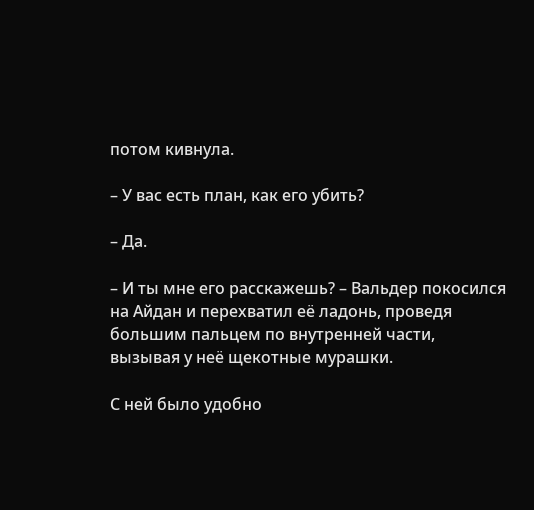потом кивнула.

– У вас есть план, как его убить?

– Да.

– И ты мне его расскажешь? – Вальдер покосился на Айдан и перехватил её ладонь, проведя большим пальцем по внутренней части, вызывая у неё щекотные мурашки.

С ней было удобно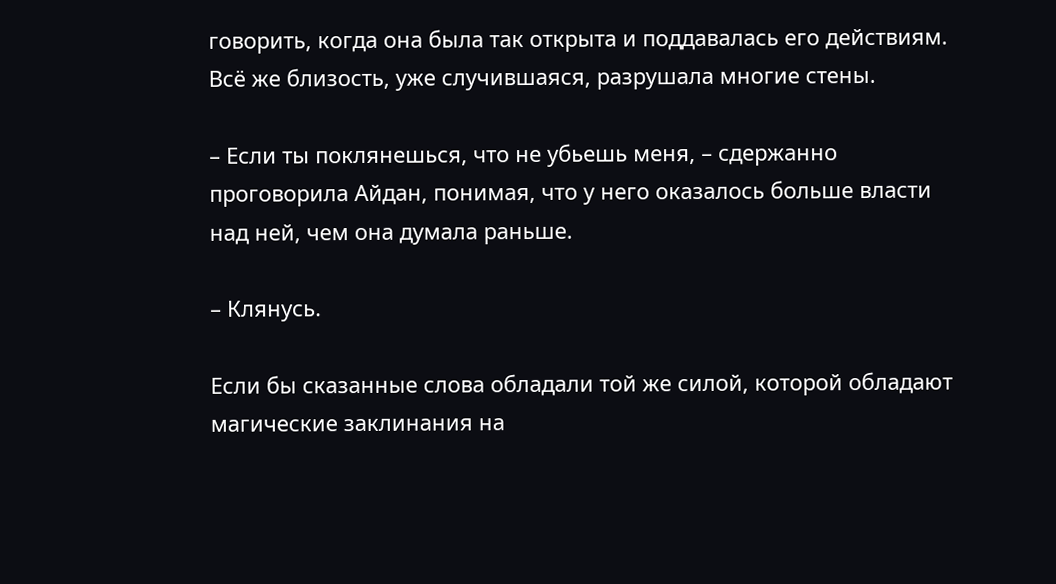говорить, когда она была так открыта и поддавалась его действиям. Всё же близость, уже случившаяся, разрушала многие стены.

– Если ты поклянешься, что не убьешь меня, – сдержанно проговорила Айдан, понимая, что у него оказалось больше власти над ней, чем она думала раньше.

– Клянусь.

Если бы сказанные слова обладали той же силой, которой обладают магические заклинания на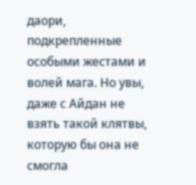даори, подкрепленные особыми жестами и волей мага. Но увы, даже с Айдан не взять такой клятвы, которую бы она не смогла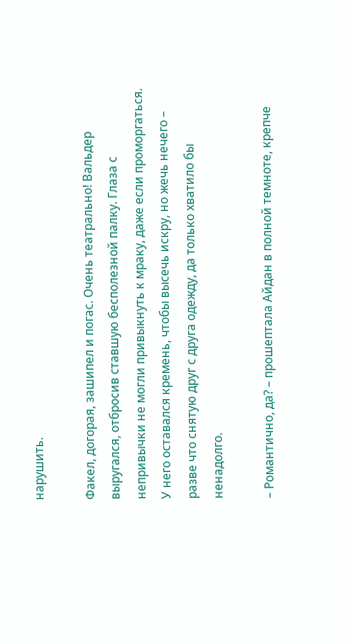нарушить.

Факел, догорая, зашипел и погас. Очень театрально! Вальдер выругался, отбросив ставшую бесполезной палку. Глаза с непривычки не могли привыкнуть к мраку, даже если проморгаться. У него оставался кремень, чтобы высечь искру, но жечь нечего – разве что снятую друг с друга одежду, да только хватило бы ненадолго.

– Романтично, да? – прошептала Айдан в полной темноте, крепче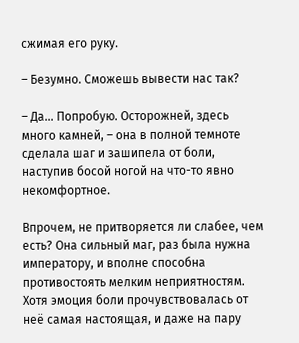сжимая его руку.

– Безумно. Сможешь вывести нас так?

– Да… Попробую. Осторожней, здесь много камней, – она в полной темноте сделала шаг и зашипела от боли, наступив босой ногой на что-то явно некомфортное.

Впрочем, не притворяется ли слабее, чем есть? Она сильный маг, раз была нужна императору, и вполне способна противостоять мелким неприятностям. Хотя эмоция боли прочувствовалась от неё самая настоящая, и даже на пару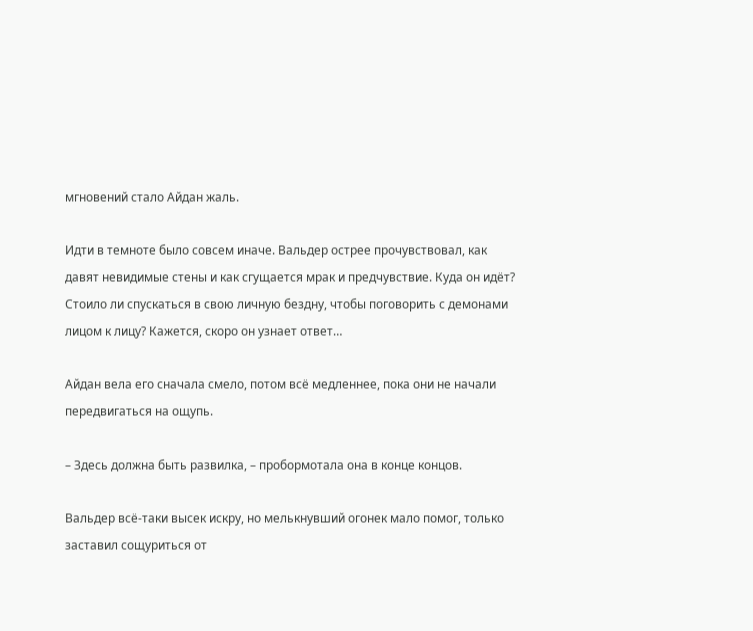мгновений стало Айдан жаль.

Идти в темноте было совсем иначе. Вальдер острее прочувствовал, как давят невидимые стены и как сгущается мрак и предчувствие. Куда он идёт? Стоило ли спускаться в свою личную бездну, чтобы поговорить с демонами лицом к лицу? Кажется, скоро он узнает ответ…

Айдан вела его сначала смело, потом всё медленнее, пока они не начали передвигаться на ощупь.

– Здесь должна быть развилка, – пробормотала она в конце концов.

Вальдер всё-таки высек искру, но мелькнувший огонек мало помог, только заставил сощуриться от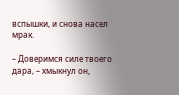вспышки, и снова насел мрак.

– Доверимся силе твоего дара, – хмыкнул он,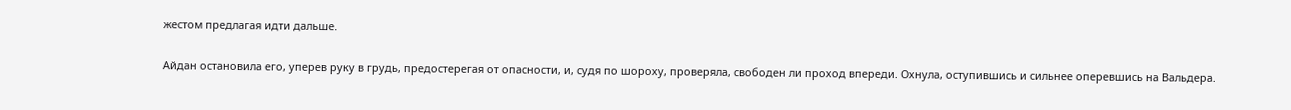жестом предлагая идти дальше.

Айдан остановила его, уперев руку в грудь, предостерегая от опасности, и, судя по шороху, проверяла, свободен ли проход впереди. Охнула, оступившись и сильнее оперевшись на Вальдера.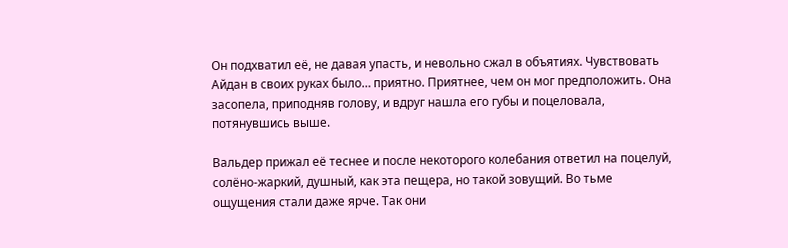Он подхватил её, не давая упасть, и невольно сжал в объятиях. Чувствовать Айдан в своих руках было… приятно. Приятнее, чем он мог предположить. Она засопела, приподняв голову, и вдруг нашла его губы и поцеловала, потянувшись выше.

Вальдер прижал её теснее и после некоторого колебания ответил на поцелуй, солёно-жаркий, душный, как эта пещера, но такой зовущий. Во тьме ощущения стали даже ярче. Так они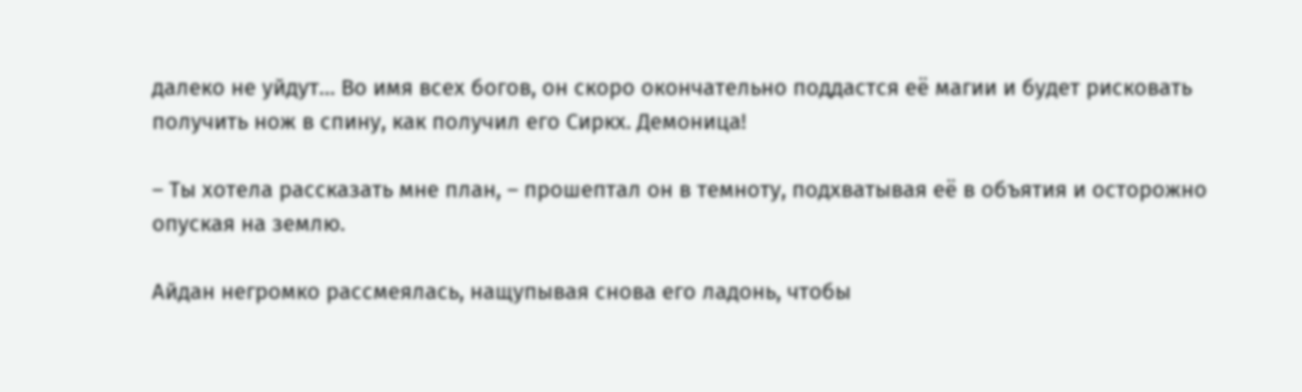далеко не уйдут… Во имя всех богов, он скоро окончательно поддастся её магии и будет рисковать получить нож в спину, как получил его Сиркх. Демоница!

– Ты хотела рассказать мне план, – прошептал он в темноту, подхватывая её в объятия и осторожно опуская на землю.

Айдан негромко рассмеялась, нащупывая снова его ладонь, чтобы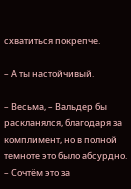схватиться покрепче.

– А ты настойчивый.

– Весьма, – Вальдер бы раскланялся, благодаря за комплимент, но в полной темноте это было абсурдно. – Сочтём это за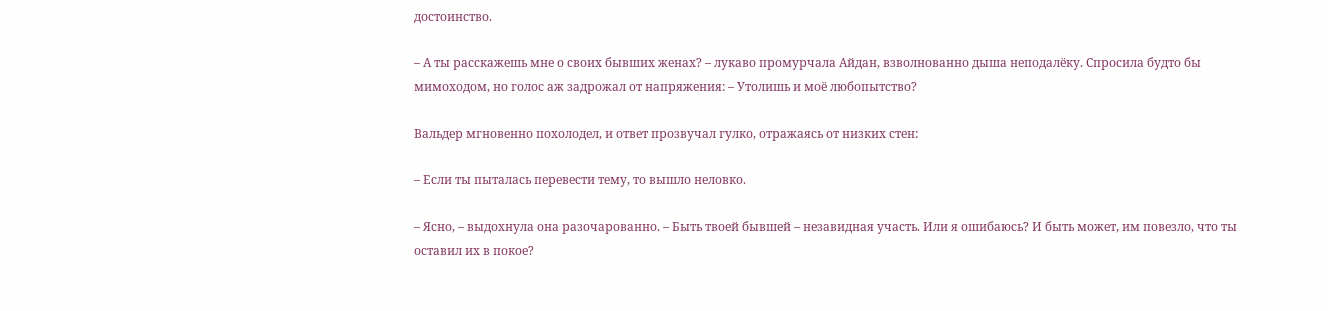достоинство.

– А ты расскажешь мне о своих бывших женах? – лукаво промурчала Айдан, взволнованно дыша неподалёку. Спросила будто бы мимоходом, но голос аж задрожал от напряжения: – Утолишь и моё любопытство?

Вальдер мгновенно похолодел, и ответ прозвучал гулко, отражаясь от низких стен:

– Если ты пыталась перевести тему, то вышло неловко.

– Ясно, – выдохнула она разочарованно. – Быть твоей бывшей – незавидная участь. Или я ошибаюсь? И быть может, им повезло, что ты оставил их в покое?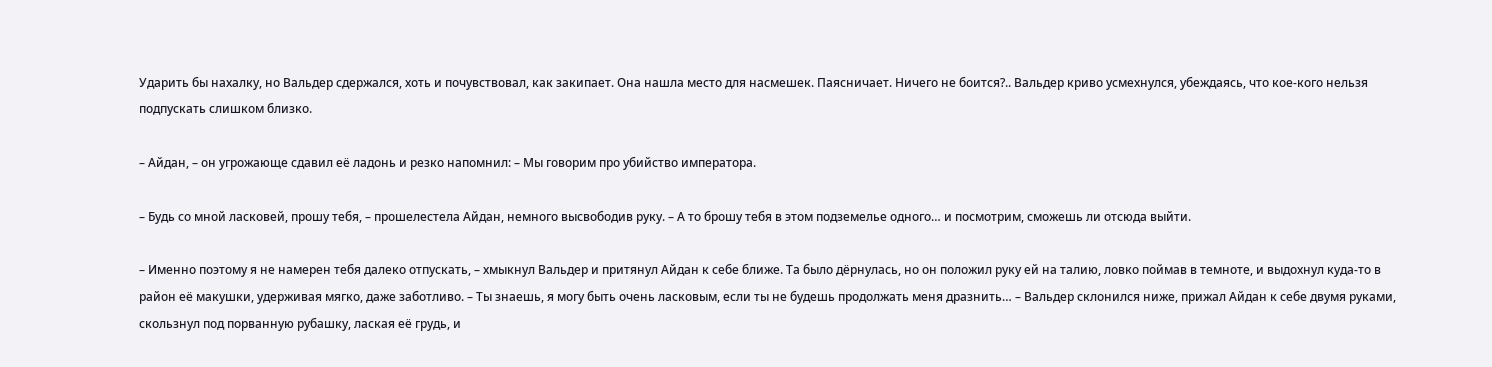Ударить бы нахалку, но Вальдер сдержался, хоть и почувствовал, как закипает. Она нашла место для насмешек. Паясничает. Ничего не боится?.. Вальдер криво усмехнулся, убеждаясь, что кое-кого нельзя подпускать слишком близко.

– Айдан, – он угрожающе сдавил её ладонь и резко напомнил: – Мы говорим про убийство императора.

– Будь со мной ласковей, прошу тебя, – прошелестела Айдан, немного высвободив руку. – А то брошу тебя в этом подземелье одного… и посмотрим, сможешь ли отсюда выйти.

– Именно поэтому я не намерен тебя далеко отпускать, – хмыкнул Вальдер и притянул Айдан к себе ближе. Та было дёрнулась, но он положил руку ей на талию, ловко поймав в темноте, и выдохнул куда-то в район её макушки, удерживая мягко, даже заботливо. – Ты знаешь, я могу быть очень ласковым, если ты не будешь продолжать меня дразнить… – Вальдер склонился ниже, прижал Айдан к себе двумя руками, скользнул под порванную рубашку, лаская её грудь, и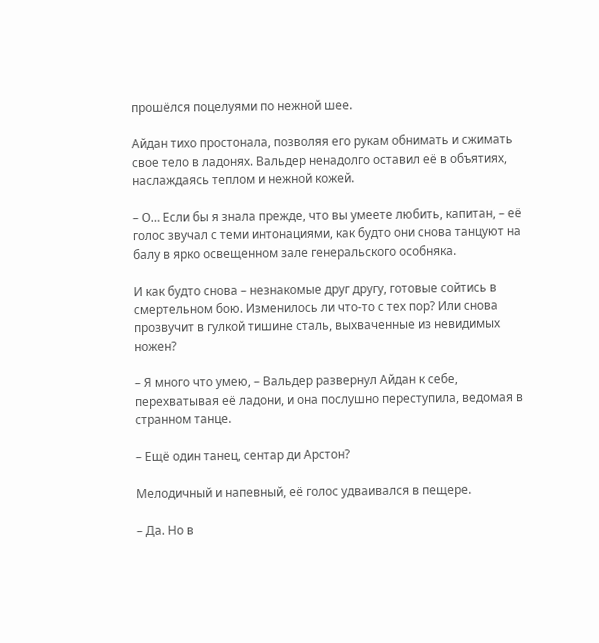прошёлся поцелуями по нежной шее.

Айдан тихо простонала, позволяя его рукам обнимать и сжимать свое тело в ладонях. Вальдер ненадолго оставил её в объятиях, наслаждаясь теплом и нежной кожей.

– О… Если бы я знала прежде, что вы умеете любить, капитан, – её голос звучал с теми интонациями, как будто они снова танцуют на балу в ярко освещенном зале генеральского особняка.

И как будто снова – незнакомые друг другу, готовые сойтись в смертельном бою. Изменилось ли что-то с тех пор? Или снова прозвучит в гулкой тишине сталь, выхваченные из невидимых ножен?

– Я много что умею, – Вальдер развернул Айдан к себе, перехватывая её ладони, и она послушно переступила, ведомая в странном танце.

– Ещё один танец, сентар ди Арстон?

Мелодичный и напевный, её голос удваивался в пещере.

– Да. Но в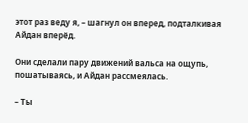этот раз веду я, – шагнул он вперед, подталкивая Айдан вперёд.

Они сделали пару движений вальса на ощупь, пошатываясь, и Айдан рассмеялась.

– Ты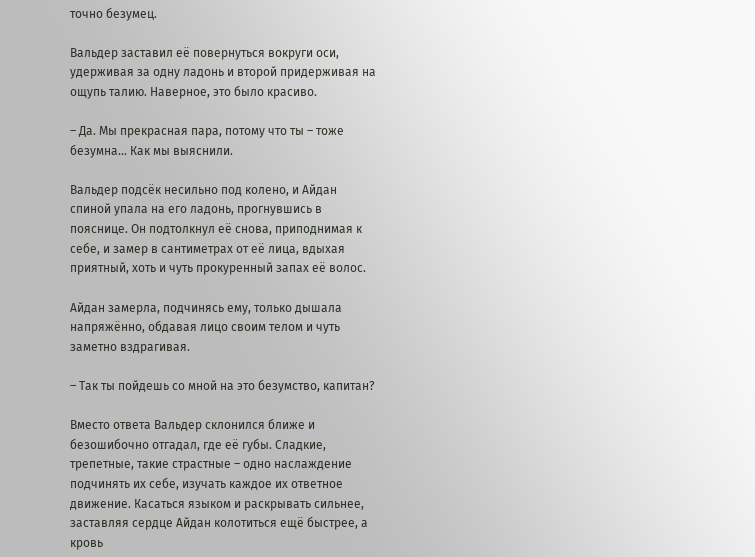точно безумец.

Вальдер заставил её повернуться вокруги оси, удерживая за одну ладонь и второй придерживая на ощупь талию. Наверное, это было красиво.

– Да. Мы прекрасная пара, потому что ты – тоже безумна… Как мы выяснили.

Вальдер подсёк несильно под колено, и Айдан спиной упала на его ладонь, прогнувшись в пояснице. Он подтолкнул её снова, приподнимая к себе, и замер в сантиметрах от её лица, вдыхая приятный, хоть и чуть прокуренный запах её волос.

Айдан замерла, подчинясь ему, только дышала напряжённо, обдавая лицо своим телом и чуть заметно вздрагивая.

– Так ты пойдешь со мной на это безумство, капитан?

Вместо ответа Вальдер склонился ближе и безошибочно отгадал, где её губы. Сладкие, трепетные, такие страстные – одно наслаждение подчинять их себе, изучать каждое их ответное движение. Касаться языком и раскрывать сильнее, заставляя сердце Айдан колотиться ещё быстрее, а кровь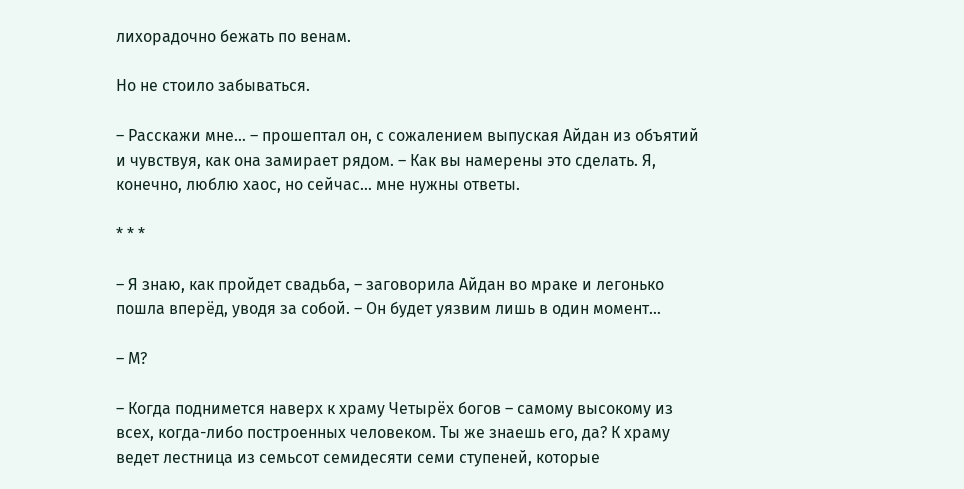лихорадочно бежать по венам.

Но не стоило забываться.

– Расскажи мне… – прошептал он, с сожалением выпуская Айдан из объятий и чувствуя, как она замирает рядом. – Как вы намерены это сделать. Я, конечно, люблю хаос, но сейчас… мне нужны ответы.

* * *

– Я знаю, как пройдет свадьба, – заговорила Айдан во мраке и легонько пошла вперёд, уводя за собой. – Он будет уязвим лишь в один момент…

– М?

– Когда поднимется наверх к храму Четырёх богов – самому высокому из всех, когда-либо построенных человеком. Ты же знаешь его, да? К храму ведет лестница из семьсот семидесяти семи ступеней, которые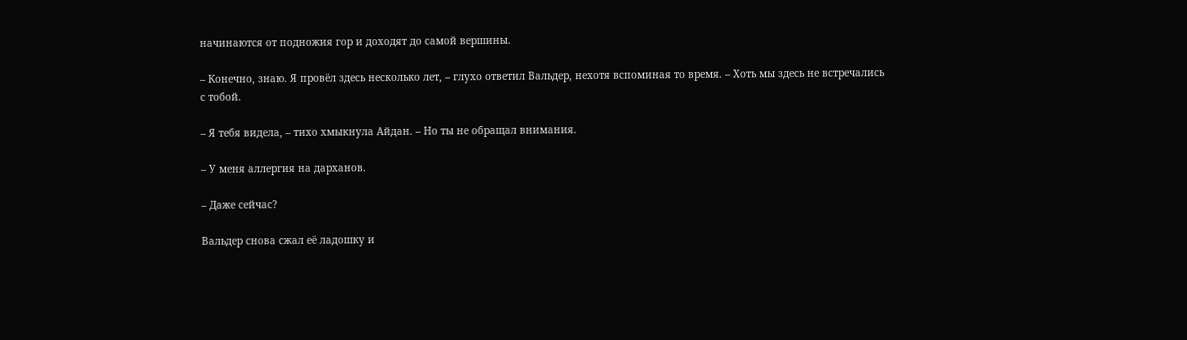начинаются от подножия гор и доходят до самой вершины.

– Конечно, знаю. Я провёл здесь несколько лет, – глухо ответил Вальдер, нехотя вспоминая то время. – Хоть мы здесь не встречались с тобой.

– Я тебя видела, – тихо хмыкнула Айдан. – Но ты не обращал внимания.

– У меня аллергия на дарханов.

– Даже сейчас?

Вальдер снова сжал её ладошку и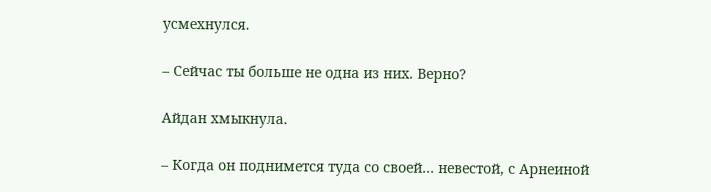усмехнулся.

– Сейчас ты больше не одна из них. Верно?

Айдан хмыкнула.

– Когда он поднимется туда со своей… невестой, с Арнеиной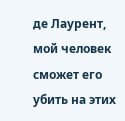де Лаурент, мой человек сможет его убить на этих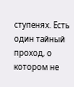ступенях. Есть один тайный проход, о котором не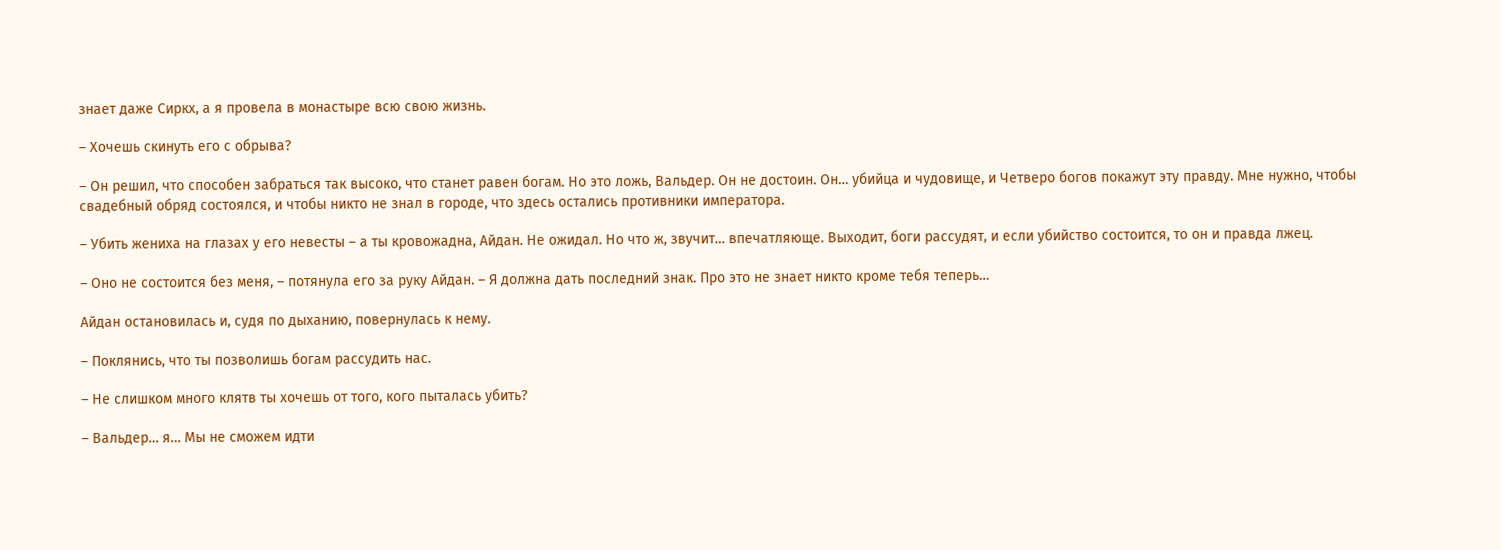знает даже Сиркх, а я провела в монастыре всю свою жизнь.

– Хочешь скинуть его с обрыва?

– Он решил, что способен забраться так высоко, что станет равен богам. Но это ложь, Вальдер. Он не достоин. Он… убийца и чудовище, и Четверо богов покажут эту правду. Мне нужно, чтобы свадебный обряд состоялся, и чтобы никто не знал в городе, что здесь остались противники императора.

– Убить жениха на глазах у его невесты – а ты кровожадна, Айдан. Не ожидал. Но что ж, звучит… впечатляюще. Выходит, боги рассудят, и если убийство состоится, то он и правда лжец.

– Оно не состоится без меня, – потянула его за руку Айдан. – Я должна дать последний знак. Про это не знает никто кроме тебя теперь…

Айдан остановилась и, судя по дыханию, повернулась к нему.

– Поклянись, что ты позволишь богам рассудить нас.

– Не слишком много клятв ты хочешь от того, кого пыталась убить?

– Вальдер… я… Мы не сможем идти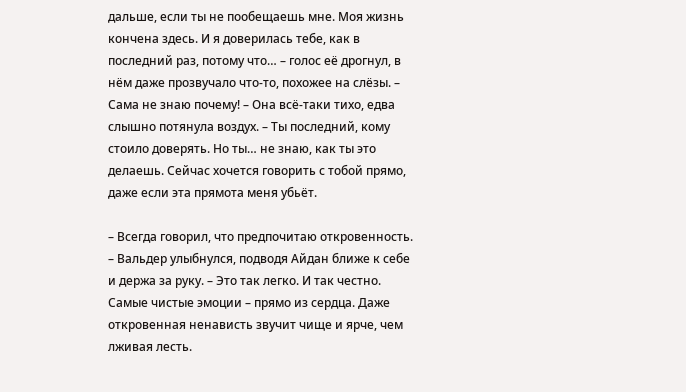дальше, если ты не пообещаешь мне. Моя жизнь кончена здесь. И я доверилась тебе, как в последний раз, потому что… – голос её дрогнул, в нём даже прозвучало что-то, похожее на слёзы. – Сама не знаю почему! – Она всё-таки тихо, едва слышно потянула воздух. – Ты последний, кому стоило доверять. Но ты… не знаю, как ты это делаешь. Сейчас хочется говорить с тобой прямо, даже если эта прямота меня убьёт.

– Всегда говорил, что предпочитаю откровенность. – Вальдер улыбнулся, подводя Айдан ближе к себе и держа за руку. – Это так легко. И так честно. Самые чистые эмоции – прямо из сердца. Даже откровенная ненависть звучит чище и ярче, чем лживая лесть.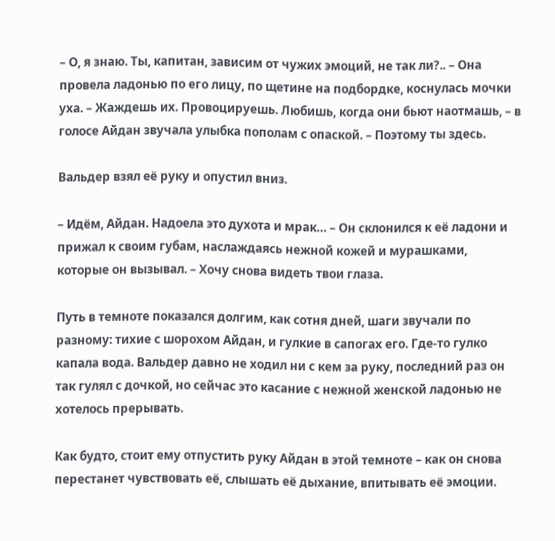– О, я знаю. Ты, капитан, зависим от чужих эмоций, не так ли?.. – Она провела ладонью по его лицу, по щетине на подбордке, коснулась мочки уха. – Жаждешь их. Провоцируешь. Любишь, когда они бьют наотмашь, – в голосе Айдан звучала улыбка пополам с опаской. – Поэтому ты здесь.

Вальдер взял её руку и опустил вниз.

– Идём, Айдан. Надоела это духота и мрак… – Он склонился к её ладони и прижал к своим губам, наслаждаясь нежной кожей и мурашками, которые он вызывал. – Хочу снова видеть твои глаза.

Путь в темноте показался долгим, как сотня дней, шаги звучали по разному: тихие с шорохом Айдан, и гулкие в сапогах его. Где-то гулко капала вода. Вальдер давно не ходил ни с кем за руку, последний раз он так гулял с дочкой, но сейчас это касание с нежной женской ладонью не хотелось прерывать.

Как будто, стоит ему отпустить руку Айдан в этой темноте – как он снова перестанет чувствовать её, слышать её дыхание, впитывать её эмоции.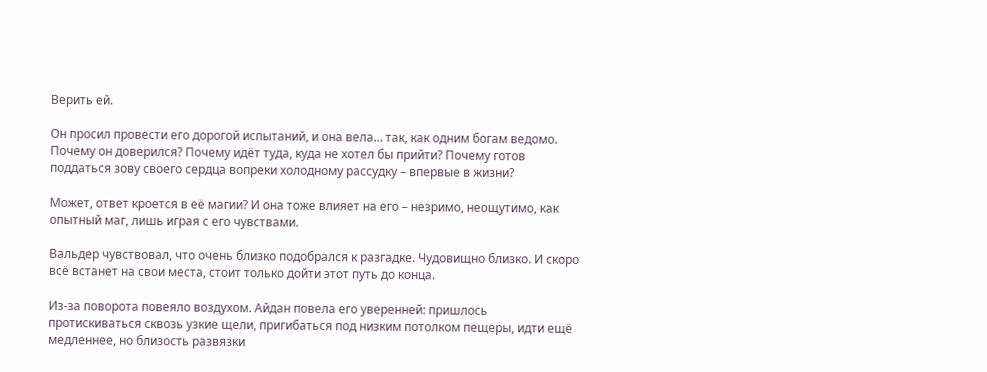Верить ей.

Он просил провести его дорогой испытаний, и она вела… так, как одним богам ведомо. Почему он доверился? Почему идёт туда, куда не хотел бы прийти? Почему готов поддаться зову своего сердца вопреки холодному рассудку – впервые в жизни?

Может, ответ кроется в её магии? И она тоже влияет на его – незримо, неощутимо, как опытный маг, лишь играя с его чувствами.

Вальдер чувствовал, что очень близко подобрался к разгадке. Чудовищно близко. И скоро всё встанет на свои места, стоит только дойти этот путь до конца.

Из-за поворота повеяло воздухом. Айдан повела его уверенней: пришлось протискиваться сквозь узкие щели, пригибаться под низким потолком пещеры, идти ещё медленнее, но близость развязки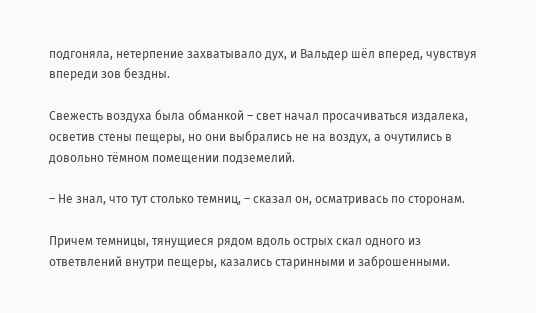подгоняла, нетерпение захватывало дух, и Вальдер шёл вперед, чувствуя впереди зов бездны.

Свежесть воздуха была обманкой – свет начал просачиваться издалека, осветив стены пещеры, но они выбрались не на воздух, а очутились в довольно тёмном помещении подземелий.

– Не знал, что тут столько темниц, – сказал он, осматривась по сторонам.

Причем темницы, тянущиеся рядом вдоль острых скал одного из ответвлений внутри пещеры, казались старинными и заброшенными.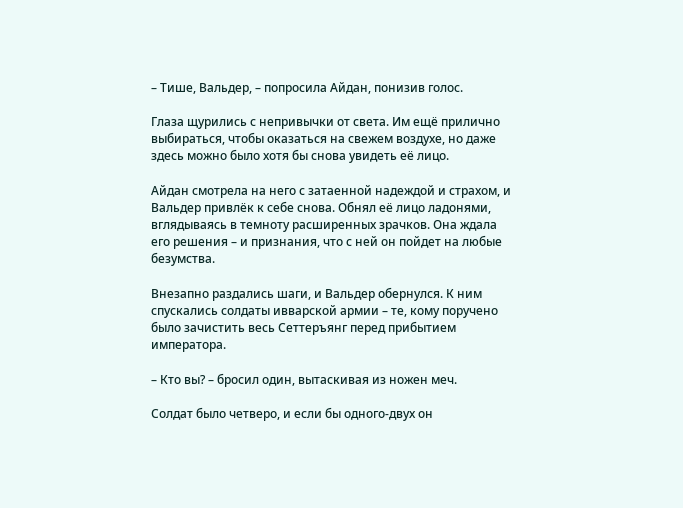– Тише, Вальдер, – попросила Айдан, понизив голос.

Глаза щурились с непривычки от света. Им ещё прилично выбираться, чтобы оказаться на свежем воздухе, но даже здесь можно было хотя бы снова увидеть её лицо.

Айдан смотрела на него с затаенной надеждой и страхом, и Вальдер привлёк к себе снова. Обнял её лицо ладонями, вглядываясь в темноту расширенных зрачков. Она ждала его решения – и признания, что с ней он пойдет на любые безумства.

Внезапно раздались шаги, и Вальдер обернулся. К ним спускались солдаты ивварской армии – те, кому поручено было зачистить весь Сеттеръянг перед прибытием императора.

– Кто вы? – бросил один, вытаскивая из ножен меч.

Солдат было четверо, и если бы одного-двух он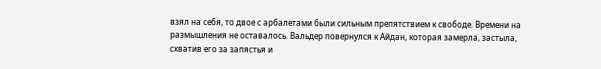взял на себя, то двое с арбалетами были сильным препятствием к свободе. Времени на размышления не оставалось. Вальдер повернулся к Айдан, которая замерла, застыла, схватив его за запястья и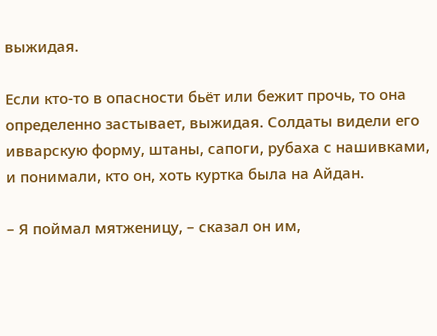выжидая.

Если кто-то в опасности бьёт или бежит прочь, то она определенно застывает, выжидая. Солдаты видели его ивварскую форму, штаны, сапоги, рубаха с нашивками, и понимали, кто он, хоть куртка была на Айдан.

– Я поймал мятженицу, – сказал он им,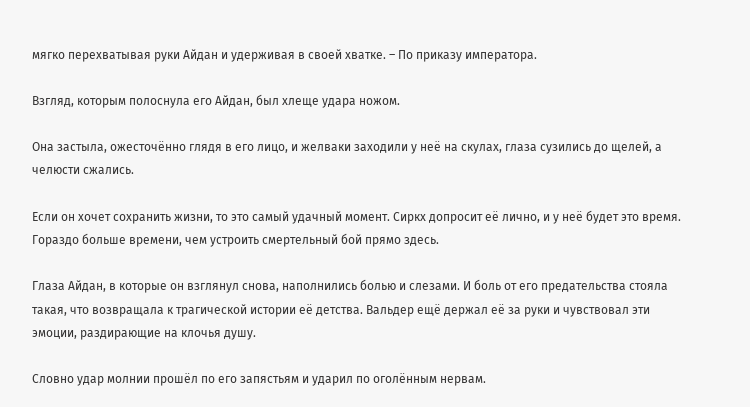мягко перехватывая руки Айдан и удерживая в своей хватке. – По приказу императора.

Взгляд, которым полоснула его Айдан, был хлеще удара ножом.

Она застыла, ожесточённо глядя в его лицо, и желваки заходили у неё на скулах, глаза сузились до щелей, а челюсти сжались.

Если он хочет сохранить жизни, то это самый удачный момент. Сиркх допросит её лично, и у неё будет это время. Гораздо больше времени, чем устроить смертельный бой прямо здесь.

Глаза Айдан, в которые он взглянул снова, наполнились болью и слезами. И боль от его предательства стояла такая, что возвращала к трагической истории её детства. Вальдер ещё держал её за руки и чувствовал эти эмоции, раздирающие на клочья душу.

Словно удар молнии прошёл по его запястьям и ударил по оголённым нервам.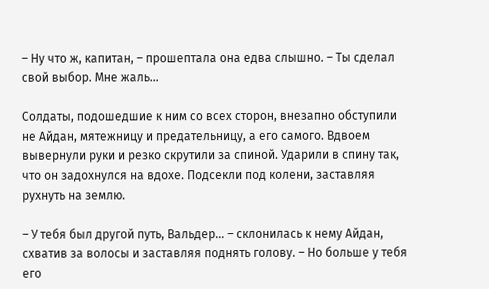– Ну что ж, капитан, – прошептала она едва слышно. – Ты сделал свой выбор. Мне жаль…

Солдаты, подошедшие к ним со всех сторон, внезапно обступили не Айдан, мятежницу и предательницу, а его самого. Вдвоем вывернули руки и резко скрутили за спиной. Ударили в спину так, что он задохнулся на вдохе. Подсекли под колени, заставляя рухнуть на землю.

– У тебя был другой путь, Вальдер… – склонилась к нему Айдан, схватив за волосы и заставляя поднять голову. – Но больше у тебя его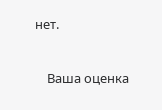нет.


    Ваша оценка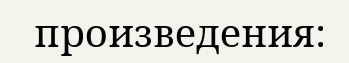произведения: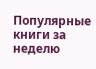Популярные книги за неделю